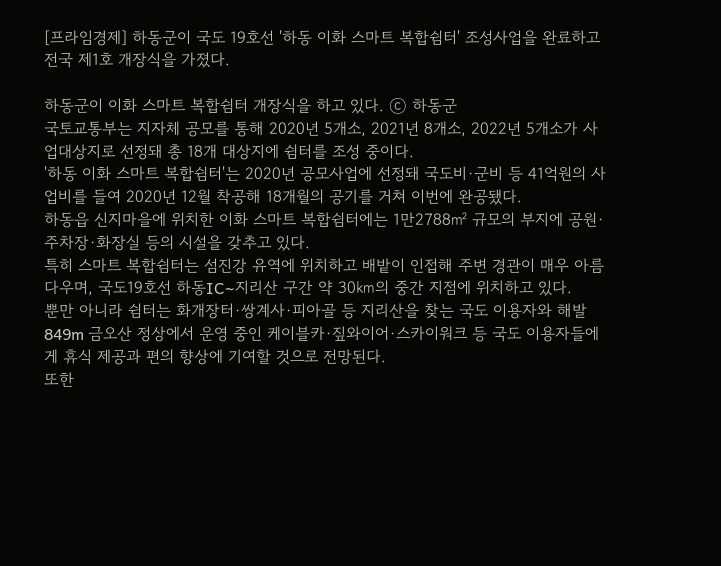[프라임경제] 하동군이 국도 19호선 '하동 이화 스마트 복합쉼터' 조성사업을 완료하고 전국 제1호 개장식을 가졌다.

하동군이 이화 스마트 복합쉼터 개장식을 하고 있다. ⓒ 하동군
국토교통부는 지자체 공모를 통해 2020년 5개소, 2021년 8개소, 2022년 5개소가 사업대상지로 선정돼 총 18개 대상지에 쉼터를 조성 중이다.
'하동 이화 스마트 복합쉼터'는 2020년 공모사업에 선정돼 국도비·군비 등 41억원의 사업비를 들여 2020년 12월 착공해 18개월의 공기를 거쳐 이번에 완공됐다.
하동읍 신지마을에 위치한 이화 스마트 복합쉼터에는 1만2788㎡ 규모의 부지에 공원·주차장·화장실 등의 시설을 갖추고 있다.
특히 스마트 복합쉼터는 섬진강 유역에 위치하고 배밭이 인접해 주변 경관이 매우 아름다우며, 국도19호선 하동IC∼지리산 구간 약 30㎞의 중간 지점에 위치하고 있다.
뿐만 아니라 쉼터는 화개장터·쌍계사·피아골 등 지리산을 찾는 국도 이용자와 해발 849m 금오산 정상에서 운영 중인 케이블카·짚와이어·스카이워크 등 국도 이용자들에게 휴식 제공과 편의 향상에 기여할 것으로 전망된다.
또한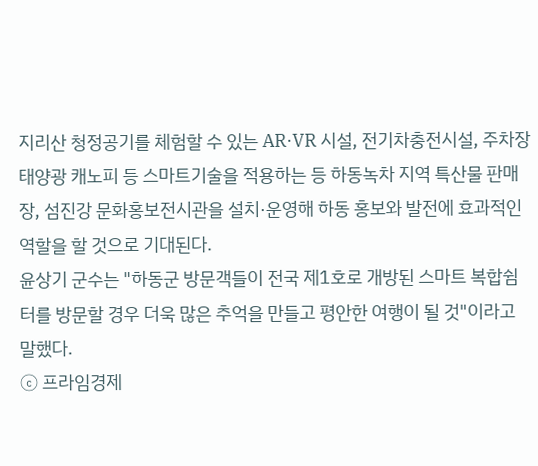지리산 청정공기를 체험할 수 있는 AR·VR 시설, 전기차충전시설, 주차장 태양광 캐노피 등 스마트기술을 적용하는 등 하동녹차 지역 특산물 판매장, 섬진강 문화홍보전시관을 설치·운영해 하동 홍보와 발전에 효과적인 역할을 할 것으로 기대된다.
윤상기 군수는 "하동군 방문객들이 전국 제1호로 개방된 스마트 복합쉼터를 방문할 경우 더욱 많은 추억을 만들고 평안한 여행이 될 것"이라고 말했다.
ⓒ 프라임경제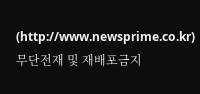(http://www.newsprime.co.kr) 무단전재 및 재배포금지